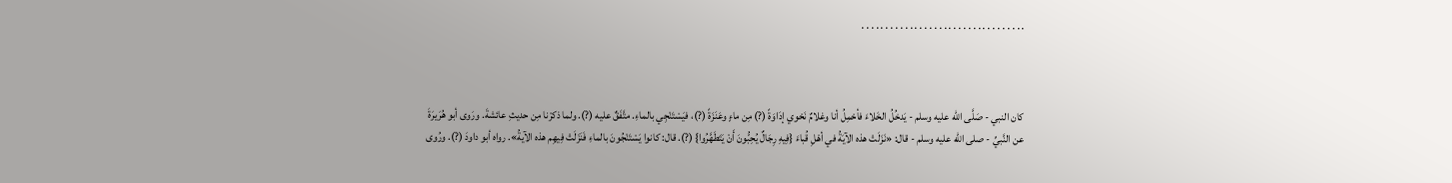. . . . . . . . . . . . . . . . . . . . . . . . . . . . . . . . . .



كان النبي - صَلَّى الله عليه وسلم - يَدخُلُ الخَلاءَ فأحْمِلُ أنا وغلامٌ نَحْوي إدَاوَةً (?) مِن ماءٍ وعَنَزَةً (?)، فيَسْتَنْجِي بالماءِ. متَّفَقٌ عليه (?). ولما ذكرْنا مِن حديثِ عائشةَ. ورَوى أبو هُرَيرَةَ عن النَّبيِّ - صلى الله عليه وسلم - قال: «نَزَلَتْ هذه الآيَةُ في أهْلِ قُباءَ {فِيهِ رِجَالٌ يُحِبُّونَ أَنْ يَتَطَهَّرُوا} (?). قال: كانوا يَسْتَنْجُونَ بالماءِ فَنَزَلَتْ فِيهِم هذه الآيةُ». رواه أبو داودَ (?). ورُوى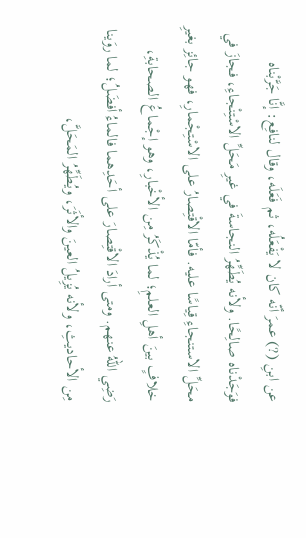عن ابنِ (?) عمرَ أنّه كان لا يَفْعَلُه، ثم فَعَلَه، وقال لنافِع: إنَّا جَرَّبْناه فوَجَدْناه صالِحًا. ولأنه يُطَهِّرُ النجاسةَ في غيرِ مَحَلِّ الاسْتِنْجاءِ، فجازَ في محَلِّ الاستنجاءِ قِياسًا عليه. فأمّا الاقْتِصارُ على الاسْتِجْمارِ، فهو جائِز بغيرِ خلافٍ بينَ أهلِ العلمِ؛ لما يُذْكَرُ مِن الأخْبارِ، وهو إجْماعُ الصحابةِ، رَضِي اللهُ عنهم. ومتى أرادَ الاقْتِصارَ على أحَدِهما فالماءُ أفضَلُ؛ لما روَينا مِن الأحاديثِ، ولأنه يُزِيلُ العينَ والأثَرَ، ويُطَهِّرُ المَحَلَّ،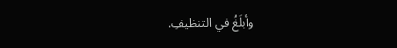وأبلَغُ في التنظيفِ.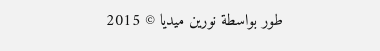طور بواسطة نورين ميديا © 2015